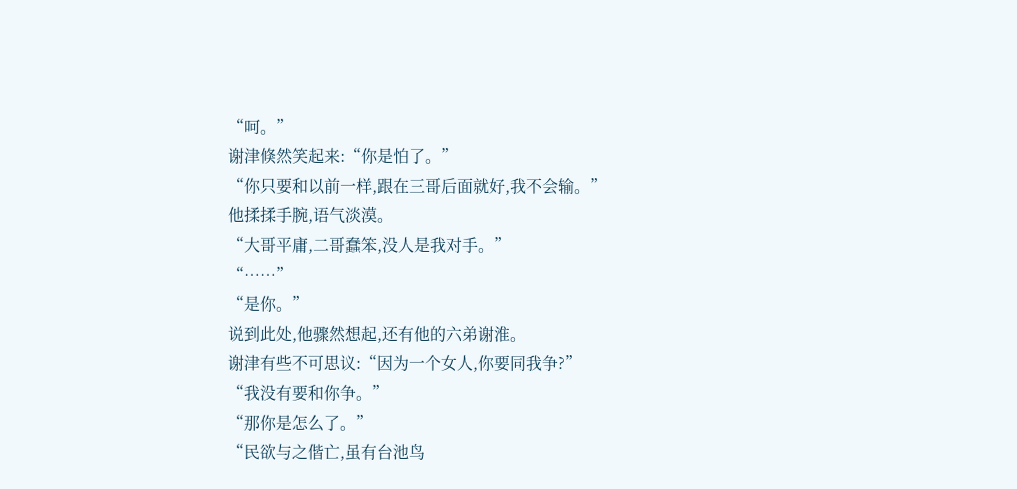“呵。”
谢津倏然笑起来:“你是怕了。”
“你只要和以前一样,跟在三哥后面就好,我不会输。”
他揉揉手腕,语气淡漠。
“大哥平庸,二哥蠢笨,没人是我对手。”
“……”
“是你。”
说到此处,他骤然想起,还有他的六弟谢淮。
谢津有些不可思议:“因为一个女人,你要同我争?”
“我没有要和你争。”
“那你是怎么了。”
“民欲与之偕亡,虽有台池鸟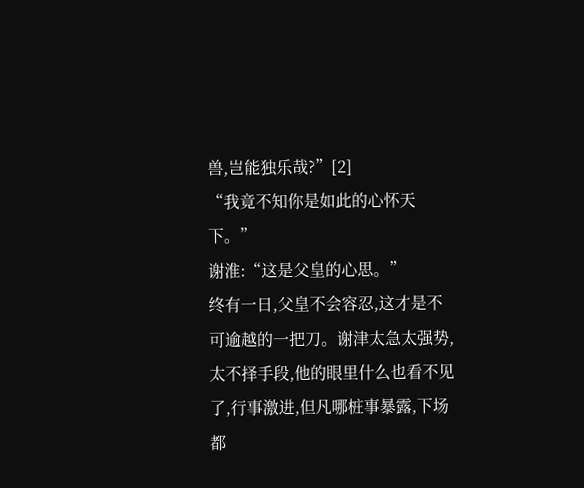兽,岂能独乐哉?”[2]
“我竟不知你是如此的心怀天下。”
谢淮:“这是父皇的心思。”
终有一日,父皇不会容忍,这才是不可逾越的一把刀。谢津太急太强势,太不择手段,他的眼里什么也看不见了,行事激进,但凡哪桩事暴露,下场都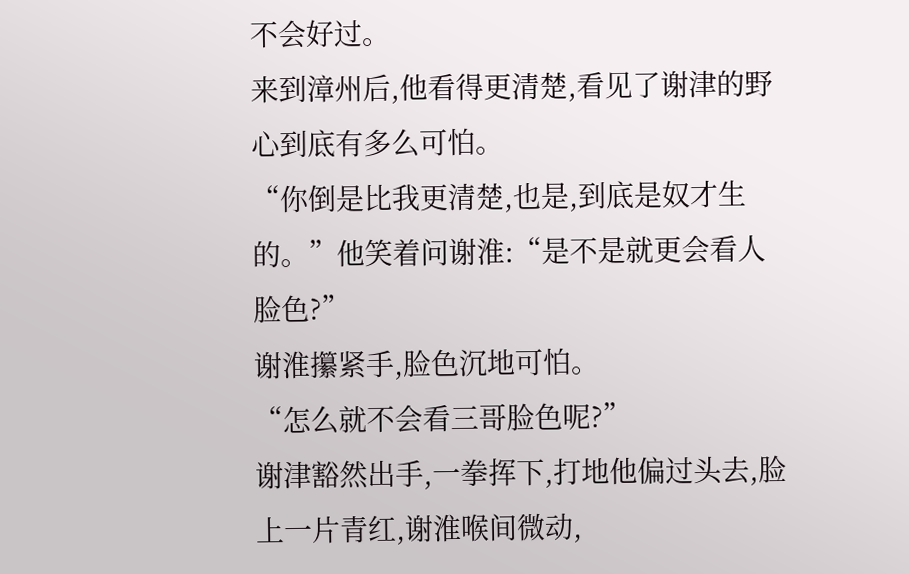不会好过。
来到漳州后,他看得更清楚,看见了谢津的野心到底有多么可怕。
“你倒是比我更清楚,也是,到底是奴才生的。”他笑着问谢淮:“是不是就更会看人脸色?”
谢淮攥紧手,脸色沉地可怕。
“怎么就不会看三哥脸色呢?”
谢津豁然出手,一拳挥下,打地他偏过头去,脸上一片青红,谢淮喉间微动,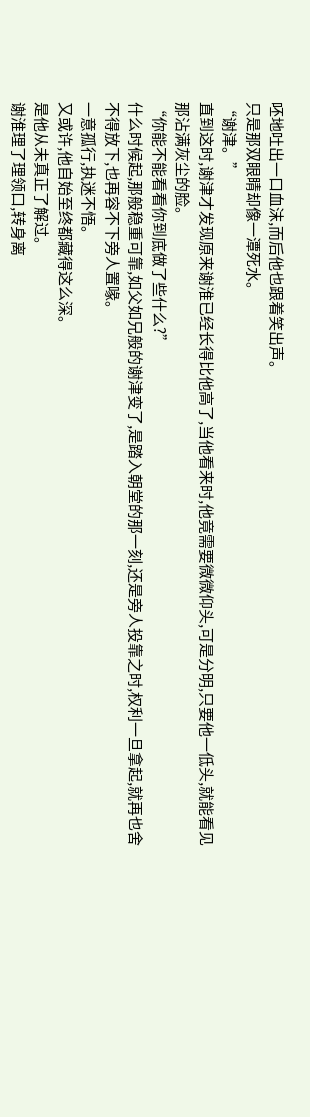呸地吐出一口血沫,而后他也跟着笑出声。
只是那双眼睛却像一潭死水。
“谢津。”
直到这时,谢津才发现原来谢淮已经长得比他高了,当他看来时,他竟需要微微仰头,可是分明,只要他一低头,就能看见那沾满灰尘的脸。
“你能不能看看你到底做了些什么?”
什么时候起,那般稳重可靠,如父如兄般的谢津变了,是踏入朝堂的那一刻,还是旁人投靠之时,权利一旦拿起,就再也舍不得放下,也再容不下旁人置喙。
一意孤行,执迷不悟。
又或许,他自始至终都藏得这么深。
是他从未真正了解过。
谢淮理了理领口,转身离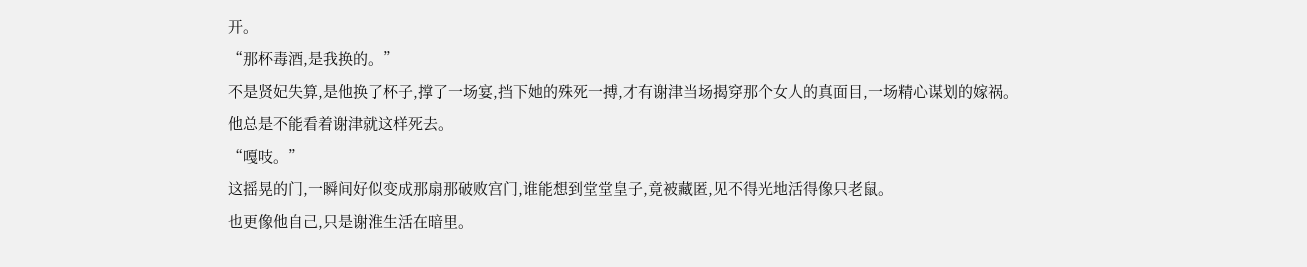开。
“那杯毒酒,是我换的。”
不是贤妃失算,是他换了杯子,撑了一场宴,挡下她的殊死一搏,才有谢津当场揭穿那个女人的真面目,一场精心谋划的嫁祸。
他总是不能看着谢津就这样死去。
“嘎吱。”
这摇晃的门,一瞬间好似变成那扇那破败宫门,谁能想到堂堂皇子,竟被藏匿,见不得光地活得像只老鼠。
也更像他自己,只是谢淮生活在暗里。